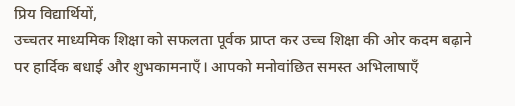प्रिय विद्यार्थियों,
उच्चतर माध्यमिक शिक्षा को सफलता पूर्वक प्राप्त कर उच्च शिक्षा की ओर कदम बढ़ाने पर हार्दिक बधाई और शुभकामनाएँ। आपको मनोवांछित समस्त अभिलाषाएँ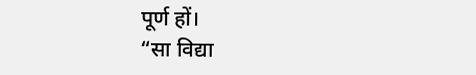पूर्ण हों।
“सा विद्या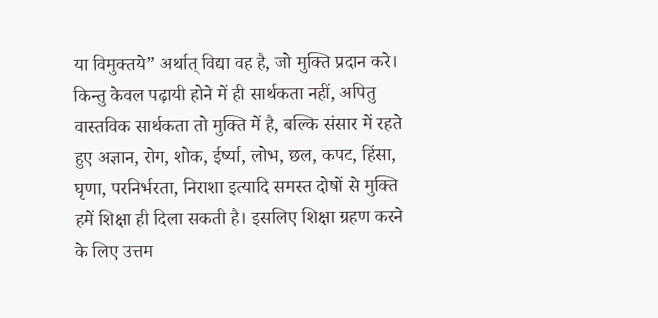या विमुक्तये” अर्थात् विद्या वह है, जो मुक्ति प्रदान करे। किन्तु केवल पढ़ायी होने में ही सार्थकता नहीं, अपितु वास्तविक सार्थकता तो मुक्ति में है, बल्कि संसार में रहते हुए अज्ञान, रोग, शोक, ईर्ष्या, लोभ, छल, कपट, हिंसा, घृणा, परनिर्भरता, निराशा इत्यादि समस्त दोषों से मुक्ति हमें शिक्षा ही दिला सकती है। इसलिए शिक्षा ग्रहण करने के लिए उत्तम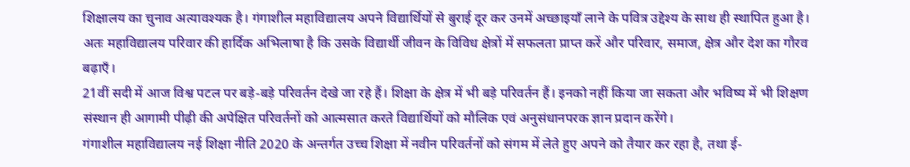शिक्षालय का चुनाव अत्यावश्यक है। गंगाशील महाविद्यालय अपने विद्यार्थियों से बुराई दूर कर उनमें अच्छाइयाँ लाने के पवित्र उद्देश्य के साथ ही स्थापित हुआ है। अतः महाविद्यालय परिवार की हार्दिक अभिलाषा है कि उसके विद्यार्थी जीवन के विविध क्षेत्रों में सफलता प्राप्त करें और परिवार, समाज, क्षेत्र और देश का गौरव बढ़ाएँ।
21वीं सदी में आज विश्व पटल पर बड़े-बड़े परिवर्तन देखे जा रहे हैं। शिक्षा के क्षेत्र में भी बड़े परिवर्तन हैं। इनको नहीं किया जा सकता और भविष्य में भी शिक्षण संस्थान ही आगामी पीढ़ी की अपेक्षित परिवर्तनों को आत्मसात करते विद्यार्थियों को मौलिक एवं अनुसंधानपरक ज्ञान प्रदान करेंगे।
गंगाशील महाविद्यालय नई शिक्षा नीति 2020 के अन्तर्गत उच्च शिक्षा में नवीन परिवर्तनों को संगम में लेते हुए अपने को तैयार कर रहा है, तथा ई-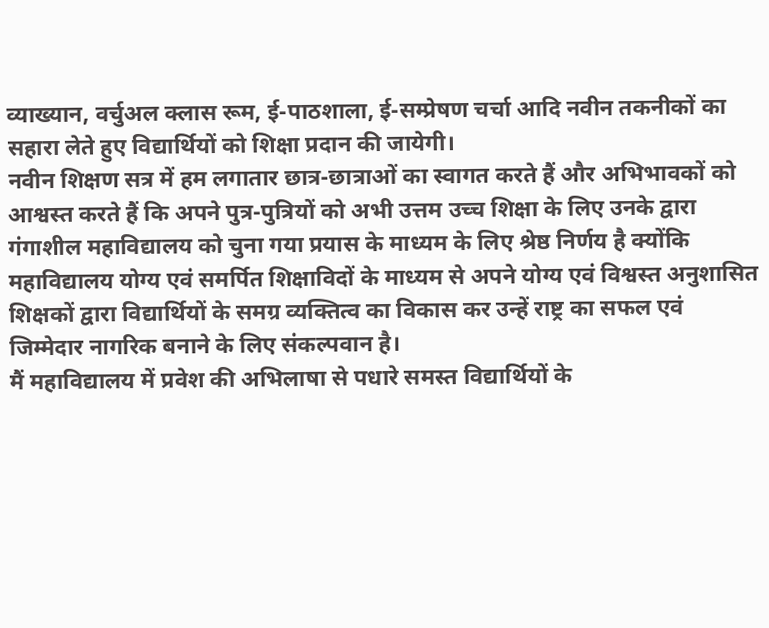व्याख्यान, वर्चुअल क्लास रूम, ई-पाठशाला, ई-सम्प्रेषण चर्चा आदि नवीन तकनीकों का सहारा लेते हुए विद्यार्थियों को शिक्षा प्रदान की जायेगी।
नवीन शिक्षण सत्र में हम लगातार छात्र-छात्राओं का स्वागत करते हैं और अभिभावकों को आश्वस्त करते हैं कि अपने पुत्र-पुत्रियों को अभी उत्तम उच्च शिक्षा के लिए उनके द्वारा गंगाशील महाविद्यालय को चुना गया प्रयास के माध्यम के लिए श्रेष्ठ निर्णय है क्योंकि महाविद्यालय योग्य एवं समर्पित शिक्षाविदों के माध्यम से अपने योग्य एवं विश्वस्त अनुशासित शिक्षकों द्वारा विद्यार्थियों के समग्र व्यक्तित्व का विकास कर उन्हें राष्ट्र का सफल एवं जिम्मेदार नागरिक बनाने के लिए संकल्पवान है।
मैं महाविद्यालय में प्रवेश की अभिलाषा से पधारे समस्त विद्यार्थियों के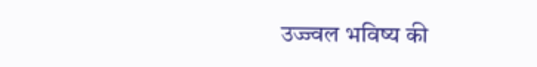उज्ज्वल भविष्य की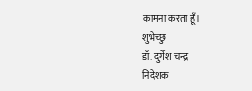कामना करता हूँ।
शुभेच्छु
डॉ. दुर्गेश चन्द्र
निदेशक